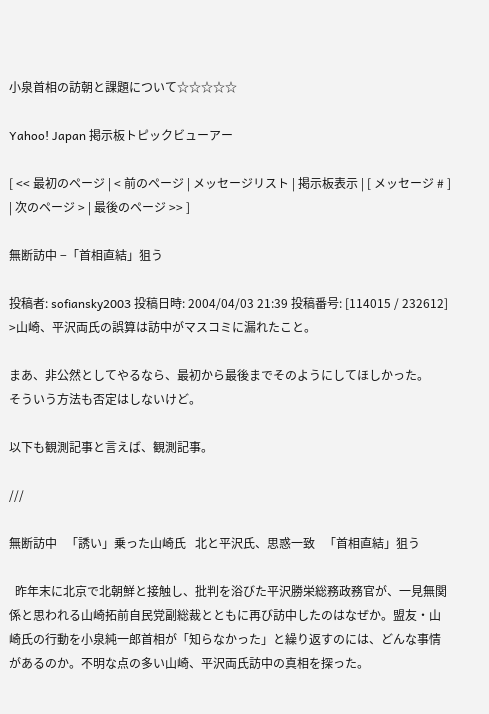小泉首相の訪朝と課題について☆☆☆☆☆

Yahoo! Japan 掲示板トピックビューアー

[ << 最初のページ | < 前のページ | メッセージリスト | 掲示板表示 | [ メッセージ # ] | 次のページ > | 最後のページ >> ]

無断訪中 −「首相直結」狙う

投稿者: sofiansky2003 投稿日時: 2004/04/03 21:39 投稿番号: [114015 / 232612]
>山崎、平沢両氏の誤算は訪中がマスコミに漏れたこと。

まあ、非公然としてやるなら、最初から最後までそのようにしてほしかった。
そういう方法も否定はしないけど。

以下も観測記事と言えば、観測記事。

///

無断訪中   「誘い」乗った山崎氏   北と平沢氏、思惑一致   「首相直結」狙う

  昨年末に北京で北朝鮮と接触し、批判を浴びた平沢勝栄総務政務官が、一見無関係と思われる山崎拓前自民党副総裁とともに再び訪中したのはなぜか。盟友・山崎氏の行動を小泉純一郎首相が「知らなかった」と繰り返すのには、どんな事情があるのか。不明な点の多い山崎、平沢両氏訪中の真相を探った。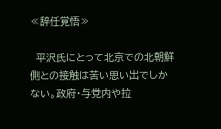≪辞任覚悟≫

  平沢氏にとって北京での北朝鮮側との接触は苦い思い出でしかない。政府・与党内や拉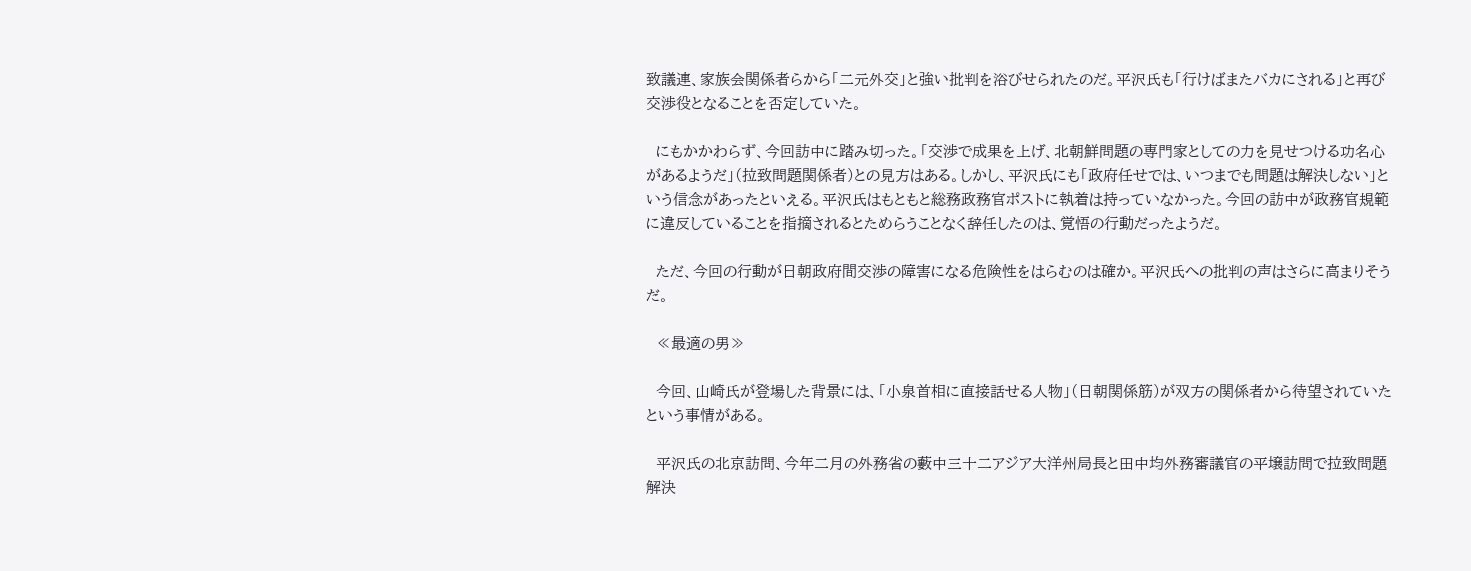致議連、家族会関係者らから「二元外交」と強い批判を浴びせられたのだ。平沢氏も「行けばまたバカにされる」と再び交渉役となることを否定していた。

  にもかかわらず、今回訪中に踏み切った。「交渉で成果を上げ、北朝鮮問題の専門家としての力を見せつける功名心があるようだ」(拉致問題関係者)との見方はある。しかし、平沢氏にも「政府任せでは、いつまでも問題は解決しない」という信念があったといえる。平沢氏はもともと総務政務官ポストに執着は持っていなかった。今回の訪中が政務官規範に違反していることを指摘されるとためらうことなく辞任したのは、覚悟の行動だったようだ。

  ただ、今回の行動が日朝政府間交渉の障害になる危険性をはらむのは確か。平沢氏への批判の声はさらに高まりそうだ。

  ≪最適の男≫

  今回、山崎氏が登場した背景には、「小泉首相に直接話せる人物」(日朝関係筋)が双方の関係者から待望されていたという事情がある。

  平沢氏の北京訪問、今年二月の外務省の藪中三十二アジア大洋州局長と田中均外務審議官の平壌訪問で拉致問題解決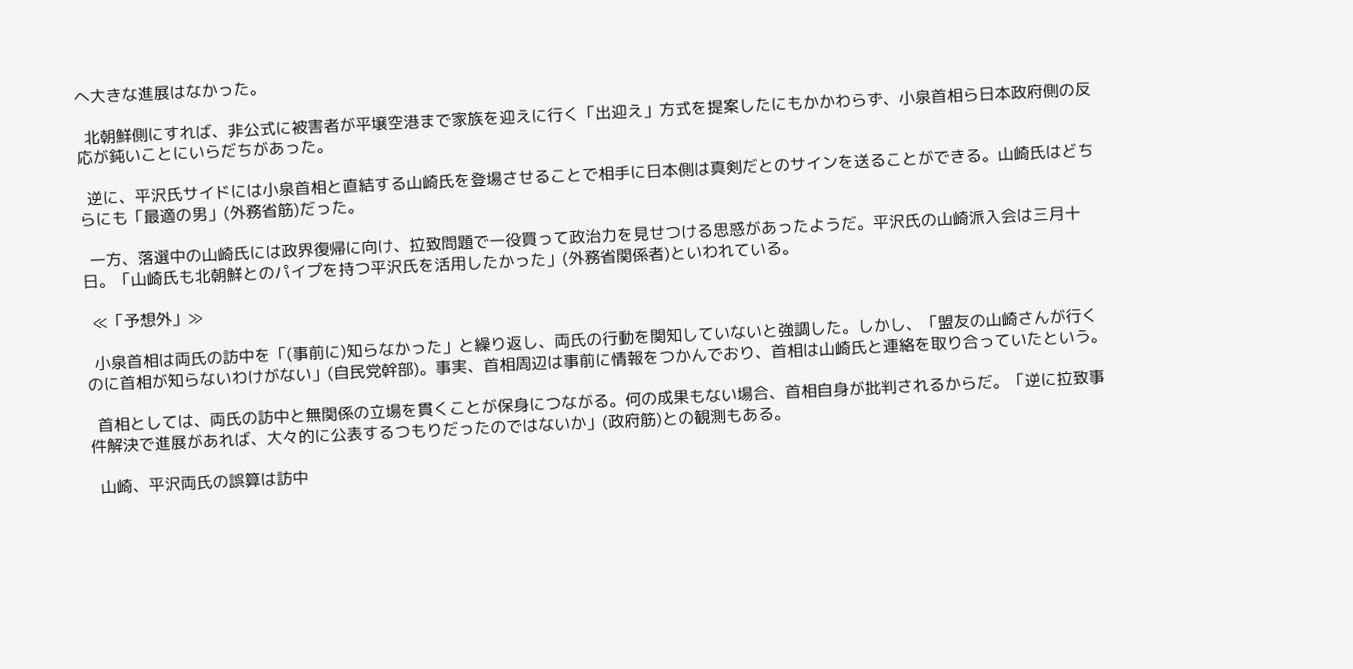へ大きな進展はなかった。

  北朝鮮側にすれば、非公式に被害者が平壌空港まで家族を迎えに行く「出迎え」方式を提案したにもかかわらず、小泉首相ら日本政府側の反応が鈍いことにいらだちがあった。

  逆に、平沢氏サイドには小泉首相と直結する山崎氏を登場させることで相手に日本側は真剣だとのサインを送ることができる。山崎氏はどちらにも「最適の男」(外務省筋)だった。

  一方、落選中の山崎氏には政界復帰に向け、拉致問題で一役買って政治力を見せつける思惑があったようだ。平沢氏の山崎派入会は三月十日。「山崎氏も北朝鮮とのパイプを持つ平沢氏を活用したかった」(外務省関係者)といわれている。

  ≪「予想外」≫

  小泉首相は両氏の訪中を「(事前に)知らなかった」と繰り返し、両氏の行動を関知していないと強調した。しかし、「盟友の山崎さんが行くのに首相が知らないわけがない」(自民党幹部)。事実、首相周辺は事前に情報をつかんでおり、首相は山崎氏と連絡を取り合っていたという。

  首相としては、両氏の訪中と無関係の立場を貫くことが保身につながる。何の成果もない場合、首相自身が批判されるからだ。「逆に拉致事件解決で進展があれば、大々的に公表するつもりだったのではないか」(政府筋)との観測もある。

  山崎、平沢両氏の誤算は訪中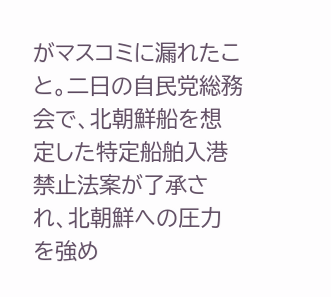がマスコミに漏れたこと。二日の自民党総務会で、北朝鮮船を想定した特定船舶入港禁止法案が了承され、北朝鮮への圧力を強め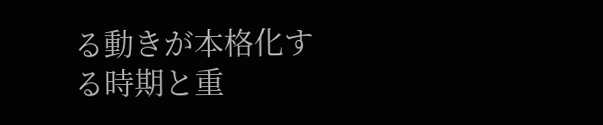る動きが本格化する時期と重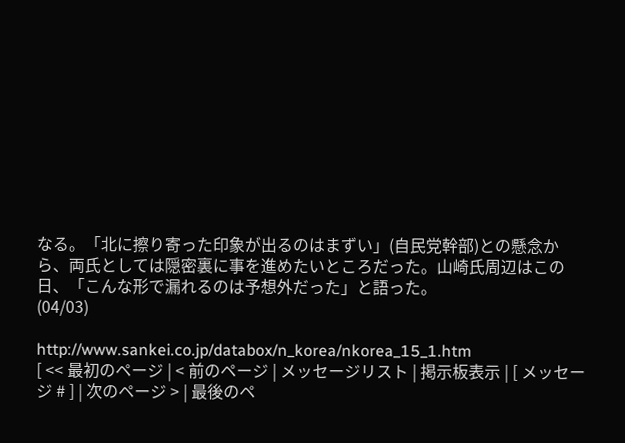なる。「北に擦り寄った印象が出るのはまずい」(自民党幹部)との懸念から、両氏としては隠密裏に事を進めたいところだった。山崎氏周辺はこの日、「こんな形で漏れるのは予想外だった」と語った。
(04/03)

http://www.sankei.co.jp/databox/n_korea/nkorea_15_1.htm
[ << 最初のページ | < 前のページ | メッセージリスト | 掲示板表示 | [ メッセージ # ] | 次のページ > | 最後のペ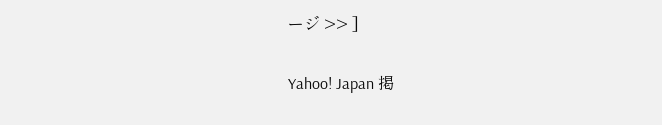ージ >> ]

Yahoo! Japan 掲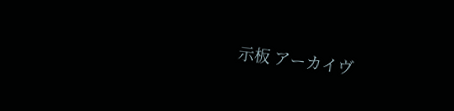示板 アーカイヴ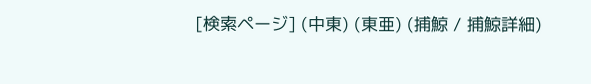[検索ページ] (中東) (東亜) (捕鯨 / 捕鯨詳細)